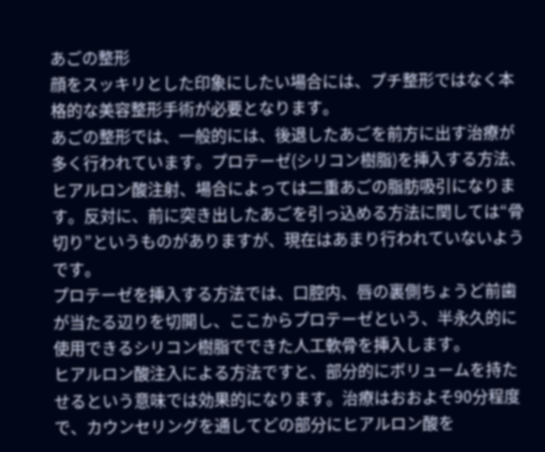あごの整形
顔をスッキリとした印象にしたい場合には、プチ整形ではなく本格的な美容整形手術が必要となります。
あごの整形では、一般的には、後退したあごを前方に出す治療が多く行われています。プロテーゼ(シリコン樹脂)を挿入する方法、ヒアルロン酸注射、場合によっては二重あごの脂肪吸引になります。反対に、前に突き出したあごを引っ込める方法に関しては“骨切り”というものがありますが、現在はあまり行われていないようです。
プロテーゼを挿入する方法では、口腔内、唇の裏側ちょうど前歯が当たる辺りを切開し、ここからプロテーゼという、半永久的に使用できるシリコン樹脂でできた人工軟骨を挿入します。
ヒアルロン酸注入による方法ですと、部分的にボリュームを持たせるという意味では効果的になります。治療はおおよそ90分程度で、カウンセリングを通してどの部分にヒアルロン酸を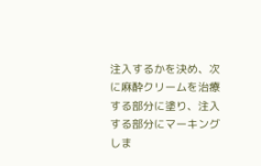注入するかを決め、次に麻酔クリームを治療する部分に塗り、注入する部分にマーキングしま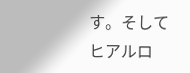す。そしてヒアルロ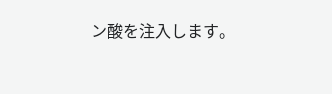ン酸を注入します。